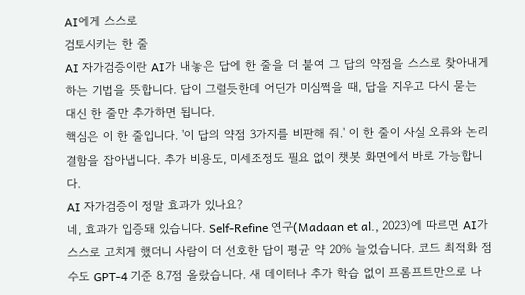AI에게 스스로
검토시키는 한 줄
AI 자가검증이란 AI가 내놓은 답에 한 줄을 더 붙여 그 답의 약점을 스스로 찾아내게 하는 기법을 뜻합니다. 답이 그럴듯한데 어딘가 미심쩍을 때, 답을 지우고 다시 묻는 대신 한 줄만 추가하면 됩니다.
핵심은 이 한 줄입니다. '이 답의 약점 3가지를 비판해 줘.' 이 한 줄이 사실 오류와 논리 결함을 잡아냅니다. 추가 비용도, 미세조정도 필요 없이 챗봇 화면에서 바로 가능합니다.
AI 자가검증이 정말 효과가 있나요?
네, 효과가 입증돼 있습니다. Self-Refine 연구(Madaan et al., 2023)에 따르면 AI가 스스로 고치게 했더니 사람이 더 선호한 답이 평균 약 20% 늘었습니다. 코드 최적화 점수도 GPT-4 기준 8.7점 올랐습니다. 새 데이터나 추가 학습 없이 프롬프트만으로 나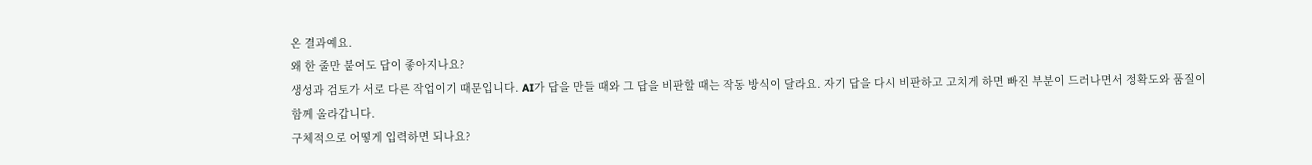온 결과예요.
왜 한 줄만 붙여도 답이 좋아지나요?
생성과 검토가 서로 다른 작업이기 때문입니다. AI가 답을 만들 때와 그 답을 비판할 때는 작동 방식이 달라요. 자기 답을 다시 비판하고 고치게 하면 빠진 부분이 드러나면서 정확도와 품질이 함께 올라갑니다.
구체적으로 어떻게 입력하면 되나요?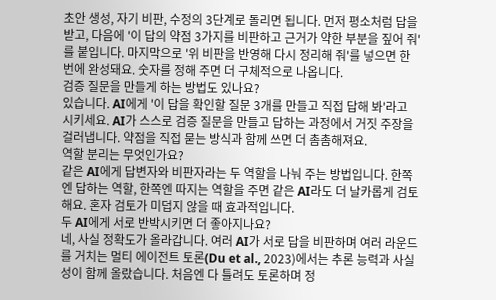초안 생성, 자기 비판, 수정의 3단계로 돌리면 됩니다. 먼저 평소처럼 답을 받고, 다음에 '이 답의 약점 3가지를 비판하고 근거가 약한 부분을 짚어 줘'를 붙입니다. 마지막으로 '위 비판을 반영해 다시 정리해 줘'를 넣으면 한 번에 완성돼요. 숫자를 정해 주면 더 구체적으로 나옵니다.
검증 질문을 만들게 하는 방법도 있나요?
있습니다. AI에게 '이 답을 확인할 질문 3개를 만들고 직접 답해 봐'라고 시키세요. AI가 스스로 검증 질문을 만들고 답하는 과정에서 거짓 주장을 걸러냅니다. 약점을 직접 묻는 방식과 함께 쓰면 더 촘촘해져요.
역할 분리는 무엇인가요?
같은 AI에게 답변자와 비판자라는 두 역할을 나눠 주는 방법입니다. 한쪽엔 답하는 역할, 한쪽엔 따지는 역할을 주면 같은 AI라도 더 날카롭게 검토해요. 혼자 검토가 미덥지 않을 때 효과적입니다.
두 AI에게 서로 반박시키면 더 좋아지나요?
네, 사실 정확도가 올라갑니다. 여러 AI가 서로 답을 비판하며 여러 라운드를 거치는 멀티 에이전트 토론(Du et al., 2023)에서는 추론 능력과 사실성이 함께 올랐습니다. 처음엔 다 틀려도 토론하며 정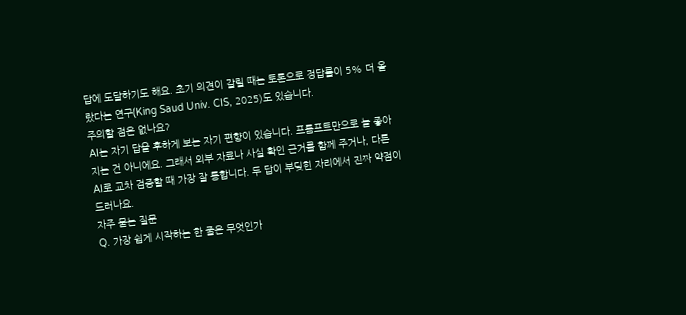답에 도달하기도 해요. 초기 의견이 갈릴 때는 토론으로 정답률이 5% 더 올랐다는 연구(King Saud Univ. CIS, 2025)도 있습니다.
주의할 점은 없나요?
AI는 자기 답을 후하게 보는 자기 편향이 있습니다. 프롬프트만으로 늘 좋아지는 건 아니에요. 그래서 외부 자료나 사실 확인 근거를 함께 주거나, 다른 AI로 교차 검증할 때 가장 잘 통합니다. 두 답이 부딪힌 자리에서 진짜 약점이 드러나요.
자주 묻는 질문
Q. 가장 쉽게 시작하는 한 줄은 무엇인가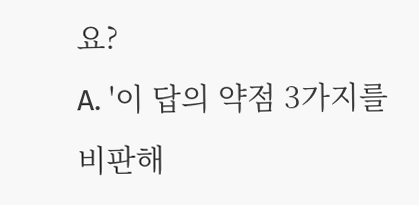요?
A. '이 답의 약점 3가지를 비판해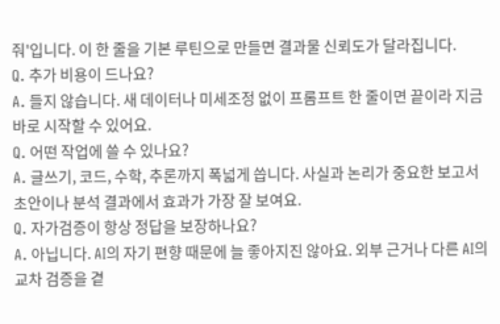줘'입니다. 이 한 줄을 기본 루틴으로 만들면 결과물 신뢰도가 달라집니다.
Q. 추가 비용이 드나요?
A. 들지 않습니다. 새 데이터나 미세조정 없이 프롬프트 한 줄이면 끝이라 지금 바로 시작할 수 있어요.
Q. 어떤 작업에 쓸 수 있나요?
A. 글쓰기, 코드, 수학, 추론까지 폭넓게 씁니다. 사실과 논리가 중요한 보고서 초안이나 분석 결과에서 효과가 가장 잘 보여요.
Q. 자가검증이 항상 정답을 보장하나요?
A. 아닙니다. AI의 자기 편향 때문에 늘 좋아지진 않아요. 외부 근거나 다른 AI의 교차 검증을 곁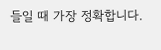들일 때 가장 정확합니다.